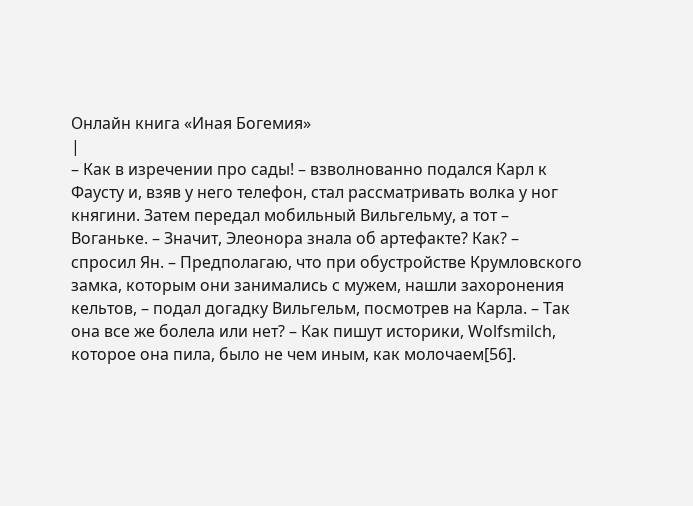Онлайн книга «Иная Богемия»
|
– Как в изречении про сады! – взволнованно подался Карл к Фаусту и, взяв у него телефон, стал рассматривать волка у ног княгини. Затем передал мобильный Вильгельму, а тот – Воганьке. – Значит, Элеонора знала об артефакте? Как? – спросил Ян. – Предполагаю, что при обустройстве Крумловского замка, которым они занимались с мужем, нашли захоронения кельтов, – подал догадку Вильгельм, посмотрев на Карла. – Так она все же болела или нет? – Как пишут историки, Wolfsmilch, которое она пила, было не чем иным, как молочаем[56].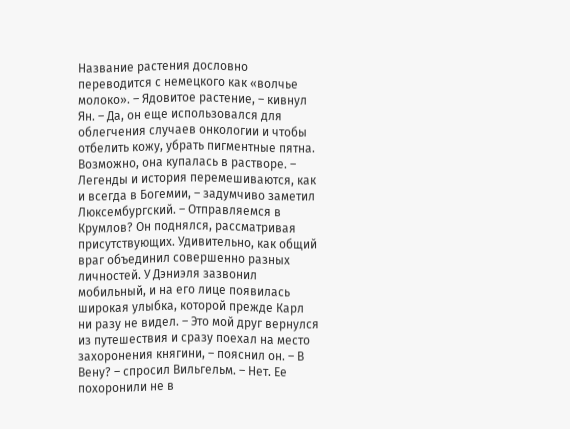Название растения дословно переводится с немецкого как «волчье молоко». – Ядовитое растение, – кивнул Ян. – Да, он еще использовался для облегчения случаев онкологии и чтобы отбелить кожу, убрать пигментные пятна. Возможно, она купалась в растворе. – Легенды и история перемешиваются, как и всегда в Богемии, – задумчиво заметил Люксембургский. – Отправляемся в Крумлов? Он поднялся, рассматривая присутствующих. Удивительно, как общий враг объединил совершенно разных личностей. У Дэниэля зазвонил мобильный, и на его лице появилась широкая улыбка, которой прежде Карл ни разу не видел. – Это мой друг вернулся из путешествия и сразу поехал на место захоронения княгини, – пояснил он. – В Вену? – спросил Вильгельм. – Нет. Ее похоронили не в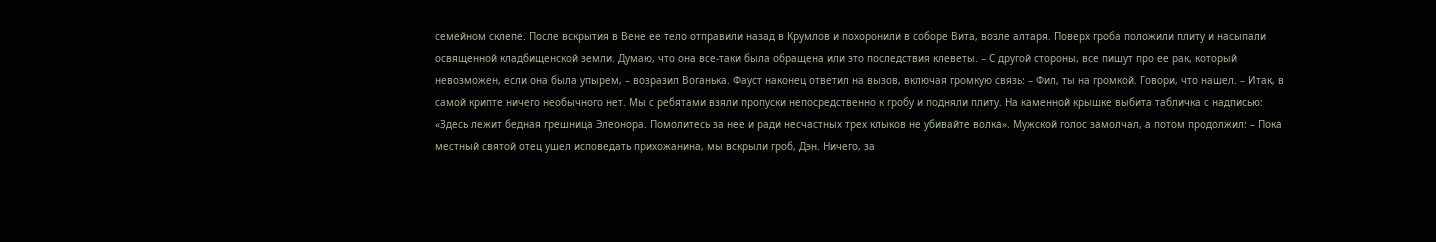семейном склепе. После вскрытия в Вене ее тело отправили назад в Крумлов и похоронили в соборе Вита, возле алтаря. Поверх гроба положили плиту и насыпали освященной кладбищенской земли. Думаю, что она все-таки была обращена или это последствия клеветы. – С другой стороны, все пишут про ее рак, который невозможен, если она была упырем, – возразил Воганька. Фауст наконец ответил на вызов, включая громкую связь: – Фил, ты на громкой. Говори, что нашел. – Итак, в самой крипте ничего необычного нет. Мы с ребятами взяли пропуски непосредственно к гробу и подняли плиту. На каменной крышке выбита табличка с надписью: «Здесь лежит бедная грешница Элеонора. Помолитесь за нее и ради несчастных трех клыков не убивайте волка». Мужской голос замолчал, а потом продолжил: – Пока местный святой отец ушел исповедать прихожанина, мы вскрыли гроб, Дэн. Ничего, за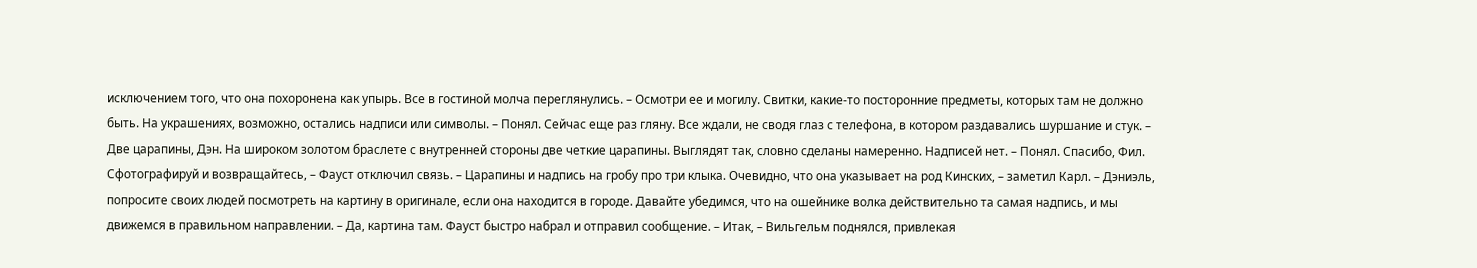исключением того, что она похоронена как упырь. Все в гостиной молча переглянулись. – Осмотри ее и могилу. Свитки, какие-то посторонние предметы, которых там не должно быть. На украшениях, возможно, остались надписи или символы. – Понял. Сейчас еще раз гляну. Все ждали, не сводя глаз с телефона, в котором раздавались шуршание и стук. – Две царапины, Дэн. На широком золотом браслете с внутренней стороны две четкие царапины. Выглядят так, словно сделаны намеренно. Надписей нет. – Понял. Спасибо, Фил. Сфотографируй и возвращайтесь, – Фауст отключил связь. – Царапины и надпись на гробу про три клыка. Очевидно, что она указывает на род Кинских, – заметил Карл. – Дэниэль, попросите своих людей посмотреть на картину в оригинале, если она находится в городе. Давайте убедимся, что на ошейнике волка действительно та самая надпись, и мы движемся в правильном направлении. – Да, картина там. Фауст быстро набрал и отправил сообщение. – Итак, – Вильгельм поднялся, привлекая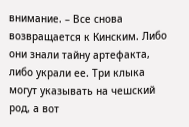внимание. – Все снова возвращается к Кинским. Либо они знали тайну артефакта, либо украли ее. Три клыка могут указывать на чешский род, а вот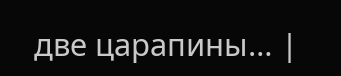две царапины… |